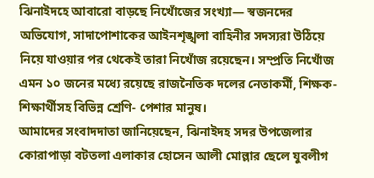ঝিনাইদহে আবারো বাড়ছে নিখোঁজের সংখ্যা— স্বজনদের অভিযোগ, সাদাপোশাকের আইনশৃঙ্খলা বাহিনীর সদস্যরা উঠিয়ে নিয়ে যাওয়ার পর থেকেই তারা নিখোঁজ রয়েছেন। সম্প্রতি নিখোঁজ এমন ১০ জনের মধ্যে রয়েছে রাজনৈতিক দলের নেতাকর্মী, শিক্ষক-শিক্ষার্থীসহ বিভিন্ন শ্রেণি- পেশার মানুষ।
আমাদের সংবাদদাতা জানিয়েছেন, ঝিনাইদহ সদর উপজেলার কোরাপাড়া বটতলা এলাকার হোসেন আলী মোল্লার ছেলে যুবলীগ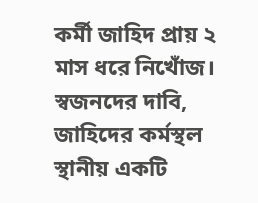কর্মী জাহিদ প্রায় ২ মাস ধরে নিখোঁজ।
স্বজনদের দাবি, জাহিদের কর্মস্থল স্থানীয় একটি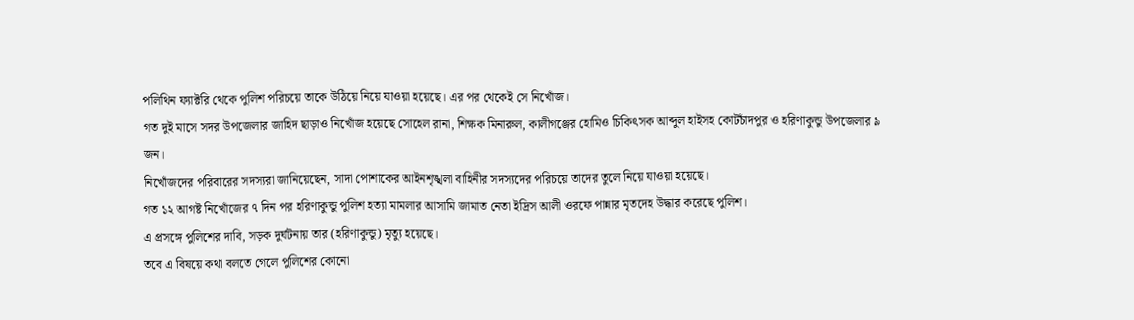পলিথিন ফ্যাক্টরি থেকে পুলিশ পরিচয়ে তাকে উঠিয়ে নিয়ে যাওয়া হয়েছে। এর পর থেকেই সে নিখোঁজ।
গত দুই মাসে সদর উপজেলার জাহিদ ছাড়াও নিখোঁজ হয়েছে সোহেল রানা, শিক্ষক মিনারুল, কালীগঞ্জের হোমিও চিকিৎসক আব্দুল হাইসহ কোটচাঁদপুর ও হরিণাকুন্ডু উপজেলার ৯ জন।
নিখোঁজদের পরিবারের সদস্যরা জানিয়েছেন, সাদা পোশাকের আইনশৃঙ্খলা বাহিনীর সদস্যদের পরিচয়ে তাদের তুলে নিয়ে যাওয়া হয়েছে।
গত ১২ আগষ্ট নিখোঁজের ৭ দিন পর হরিণাকুন্ডু পুলিশ হত্যা মামলার আসামি জামাত নেতা ইদ্রিস আলী ওরফে পান্নার মৃতদেহ উদ্ধার করেছে পুলিশ।
এ প্রসঙ্গে পুলিশের দাবি, সড়ক দুর্ঘটনায় তার (হরিণাকুন্ডু) মৃত্যু হয়েছে।
তবে এ বিষয়ে কথা বলতে গেলে পুলিশের কোনো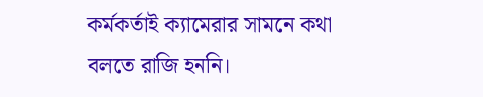কর্মকর্তাই ক্যামেরার সামনে কথা বলতে রাজি হননি।